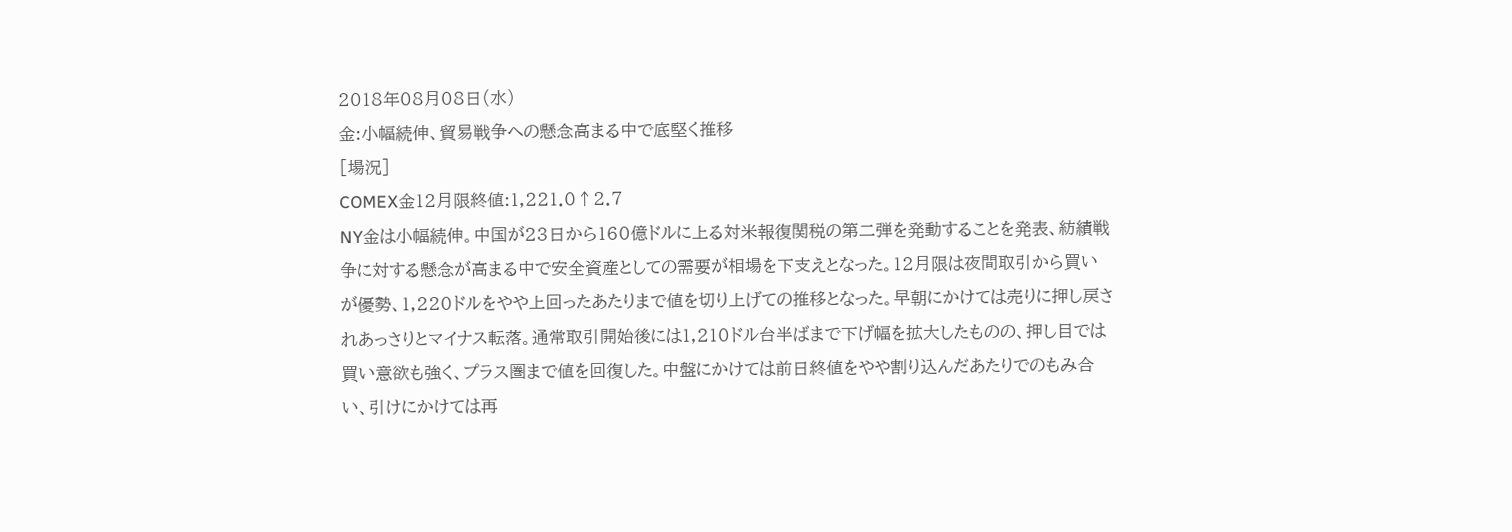2018年08月08日(水)
金:小幅続伸、貿易戦争への懸念高まる中で底堅く推移
[場況]
COMEX金12月限終値:1,221.0↑2.7
NY金は小幅続伸。中国が23日から160億ドルに上る対米報復関税の第二弾を発動することを発表、紡績戦争に対する懸念が高まる中で安全資産としての需要が相場を下支えとなった。12月限は夜間取引から買いが優勢、1,220ドルをやや上回ったあたりまで値を切り上げての推移となった。早朝にかけては売りに押し戻されあっさりとマイナス転落。通常取引開始後には1,210ドル台半ばまで下げ幅を拡大したものの、押し目では買い意欲も強く、プラス圏まで値を回復した。中盤にかけては前日終値をやや割り込んだあたりでのもみ合い、引けにかけては再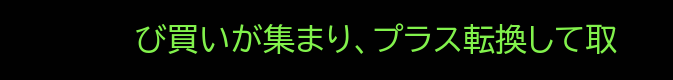び買いが集まり、プラス転換して取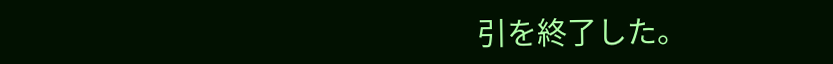引を終了した。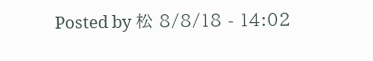Posted by 松 8/8/18 - 14:02